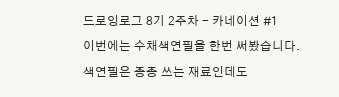드로잉로그 8기 2주차 - 카네이션 #1
이번에는 수채색연필을 한번 써봤습니다.
색연필은 종종 쓰는 재료인데도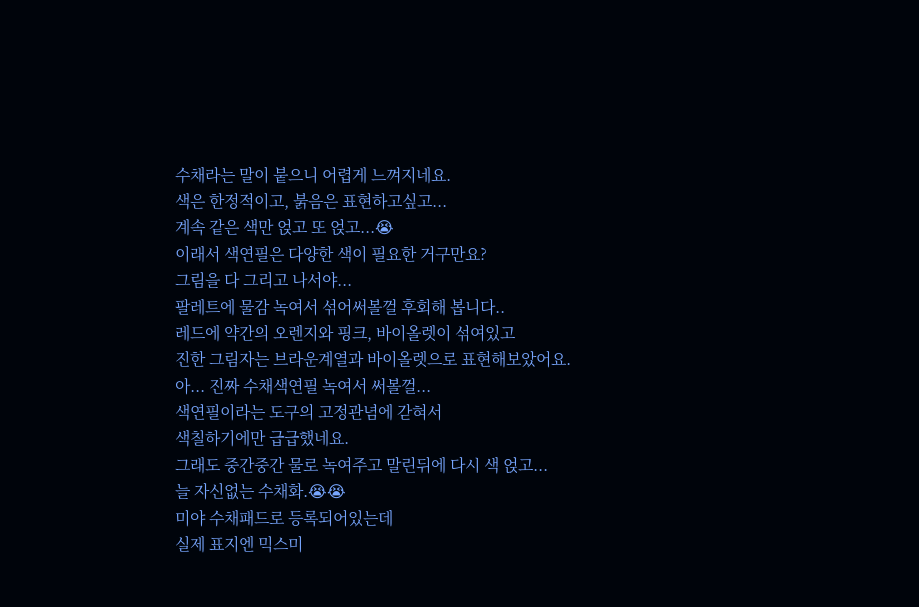수채라는 말이 붙으니 어렵게 느껴지네요.
색은 한정적이고, 붉음은 표현하고싶고...
계속 같은 색만 얹고 또 얹고...😭
이래서 색연필은 다양한 색이 필요한 거구만요?
그림을 다 그리고 나서야...
팔레트에 물감 녹여서 섞어써볼껄 후회해 봅니다..
레드에 약간의 오렌지와 핑크, 바이올렛이 섞여있고
진한 그림자는 브라운계열과 바이올렛으로 표현해보았어요.
아... 진짜 수채색연필 녹여서 써볼껄...
색연필이라는 도구의 고정관념에 갇혀서
색칠하기에만 급급했네요.
그래도 중간중간 물로 녹여주고 말린뒤에 다시 색 얹고...
늘 자신없는 수채화.😭😭
미야 수채패드로 등록되어있는데
실제 표지엔 믹스미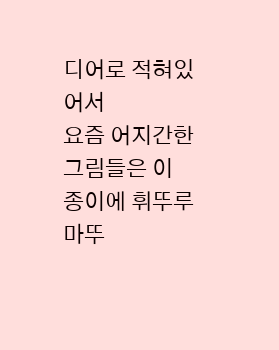디어로 적혀있어서
요즘 어지간한 그림들은 이 종이에 휘뚜루마뚜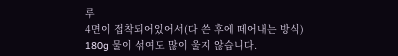루
4면이 접착되어있어서(다 쓴 후에 떼어내는 방식)
180g 물이 섞여도 많이 울지 않습니다.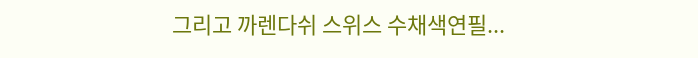그리고 까렌다쉬 스위스 수채색연필...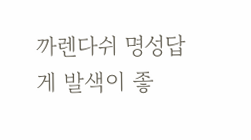까렌다쉬 명성답게 발색이 좋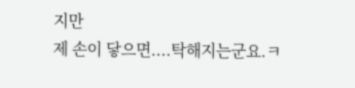지만
제 손이 닿으면....탁해지는군요.ㅋ